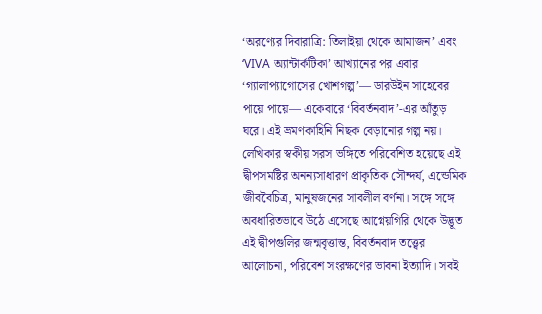‘অরণ্যের দিবারাত্রি: তিলাইয়া থেকে আমাজন’ এবং ‘VIVA অ্যান্টার্কটিকা’ আখ্যানের পর এবার ‘গ্যালাপ্যাগোসের খোশগল্প’— ডারউইন সাহেবের পায়ে পায়ে— একেবারে ‘বিবর্তনবাদ’-এর আঁতুড় ঘরে। এই ভ্রমণকাহিনি নিছক বেড়ানোর গল্প নয়। লেখিকার স্বকীয় সরস ভঙ্গিতে পরিবেশিত হয়েছে এই দ্বীপসমষ্টির অনন্যসাধারণ প্রাকৃতিক সৌন্দর্য, এন্ডেমিক জীববৈচিত্র, মানুষজনের সাবলীল বর্ণনা। সঙ্গে সঙ্গে অবধারিতভাবে উঠে এসেছে আগ্নেয়গিরি থেকে উদ্ভূত এই দ্বীপগুলির জন্মবৃত্তান্ত, বিবর্তনবাদ তত্ত্বের আলোচনা, পরিবেশ সংরক্ষণের ভাবনা ইত্যাদি। সবই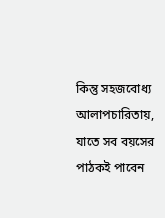কিন্তু সহজবোধ্য আলাপচারিতায়, যাতে সব বয়সের পাঠকই পাবেন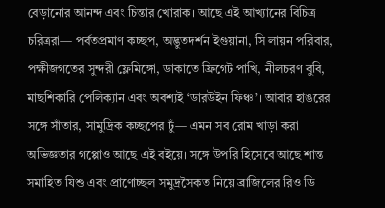বেড়ানোর আনন্দ এবং চিন্তার খোরাক। আছে এই আখ্যানের বিচিত্র চরিত্ররা— পর্বতপ্রমাণ কচ্ছপ, অদ্ভুতদর্শন ইগুয়ানা, সি লায়ন পরিবার, পক্ষীজগতের সুন্দরী ফ্লেমিঙ্গো, ডাকাতে ফ্রিগেট পাখি, নীলচরণ বুবি, মাছশিকারি পেলিক্যান এবং অবশ্যই ‘ডারউইন ফিঞ্চ’। আবার হাঙরের সঙ্গে সাঁতার, সামুদ্রিক কচ্ছপের ঢুঁ— এমন সব রোম খাড়া করা অভিজ্ঞতার গপ্পোও আছে এই বইয়ে। সঙ্গে উপরি হিসেবে আছে শান্ত সমাহিত যিশু এবং প্রাণোচ্ছল সমুদ্রসৈকত নিয়ে ব্রাজিলের রিও ডি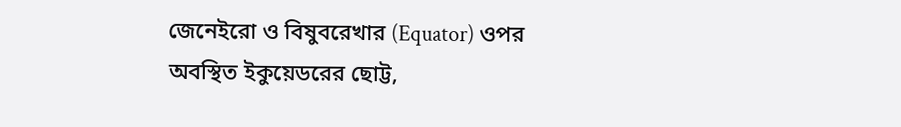জেনেইরো ও বিষুবরেখার (Equator) ওপর অবস্থিত ইকুয়েডরের ছোট্ট,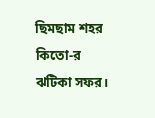ছিমছাম শহর কিতো-র ঝটিকা সফর।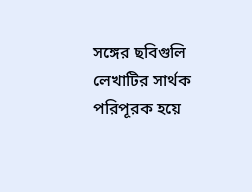সঙ্গের ছবিগুলি লেখাটির সার্থক পরিপূরক হয়ে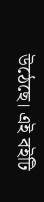উঠেছে। এই বইটি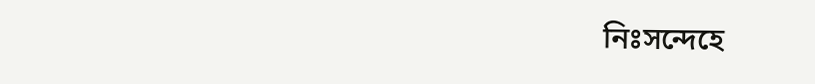নিঃসন্দেহে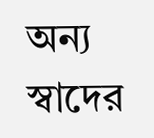অন্য স্বাদের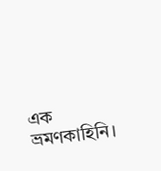এক ভ্রমণকাহিনি।